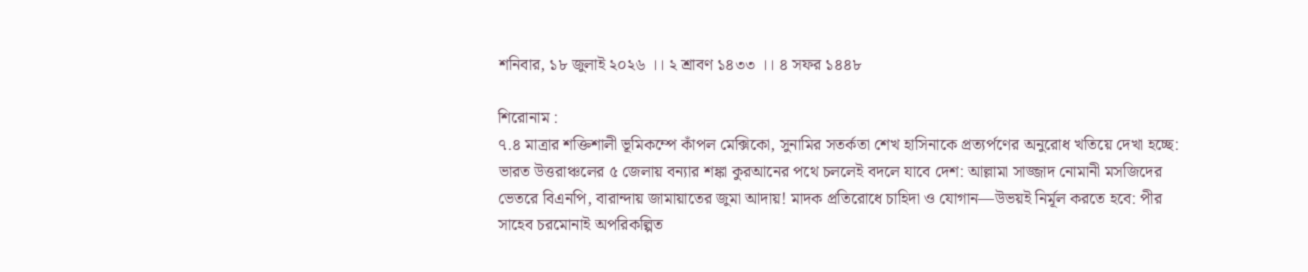শনিবার, ১৮ জুলাই ২০২৬ ।। ২ শ্রাবণ ১৪৩৩ ।। ৪ সফর ১৪৪৮

শিরোনাম :
৭.৪ মাত্রার শক্তিশালী ভূমিকম্পে কাঁপল মেক্সিকো, সুনামির সতর্কতা শেখ হাসিনাকে প্রত্যর্পণের অনুরোধ খতিয়ে দেখা হচ্ছে: ভারত উত্তরাঞ্চলের ৫ জেলায় বন্যার শঙ্কা কুরআনের পথে চললেই বদলে যাবে দেশ: আল্লামা সাজ্জাদ নোমানী মসজিদের ভেতরে বিএনপি, বারান্দায় জামায়াতের জুমা আদায়! মাদক প্রতিরোধে চাহিদা ও যোগান—উভয়ই নির্মূল করতে হবে: পীর সাহেব চরমোনাই অপরিকল্পিত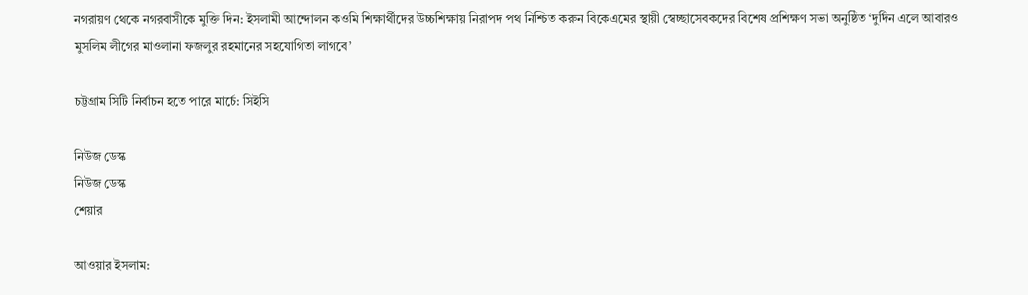নগরায়ণ থেকে নগরবাসীকে মুক্তি দিন: ইসলামী আন্দোলন কওমি শিক্ষার্থীদের উচ্চশিক্ষায় নিরাপদ পথ নিশ্চিত করুন বিকেএমের স্থায়ী স্বেচ্ছাসেবকদের বিশেষ প্রশিক্ষণ সভা অনুষ্ঠিত ‘দুর্দিন এলে আবারও মুসলিম লীগের মাওলানা ফজলুর রহমানের সহযোগিতা লাগবে’

চট্টগ্রাম সিটি নির্বাচন হতে পারে মার্চে: সিইসি

নিউজ ডেস্ক
নিউজ ডেস্ক
শেয়ার

আওয়ার ইসলাম: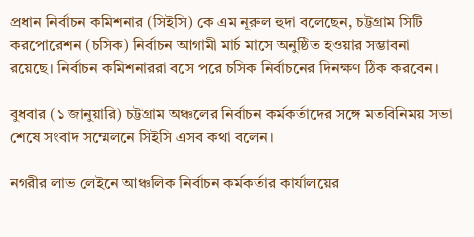প্রধান নির্বাচন কমিশনার (সিইসি) কে এম নূরুল হুদা বলেছেন, চট্টগ্রাম সিটি করপোরেশন (চসিক) নির্বাচন আগামী মার্চ মাসে অনুষ্ঠিত হওয়ার সম্ভাবনা রয়েছে। নির্বাচন কমিশনাররা বসে পরে চসিক নির্বাচনের দিনক্ষণ ঠিক করবেন।

বুধবার (১ জানুয়ারি) চট্টগ্রাম অঞ্চলের নির্বাচন কর্মকর্তাদের সঙ্গে মতবিনিময় সভা শেষে সংবাদ সম্মেলনে সিইসি এসব কথা বলেন।

নগরীর লাভ লেইনে আঞ্চলিক নির্বাচন কর্মকর্তার কার্যালয়ের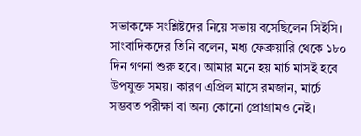সভাকক্ষে সংশ্লিষ্টদের নিয়ে সভায় বসেছিলেন সিইসি। সাংবাদিকদের তিনি বলেন, মধ্য ফেব্রুয়ারি থেকে ১৮০ দিন গণনা শুরু হবে। আমার মনে হয় মার্চ মাসই হবে উপযুক্ত সময়। কারণ এপ্রিল মাসে রমজান, মার্চে সম্ভবত পরীক্ষা বা অন্য কোনো প্রোগ্রামও নেই।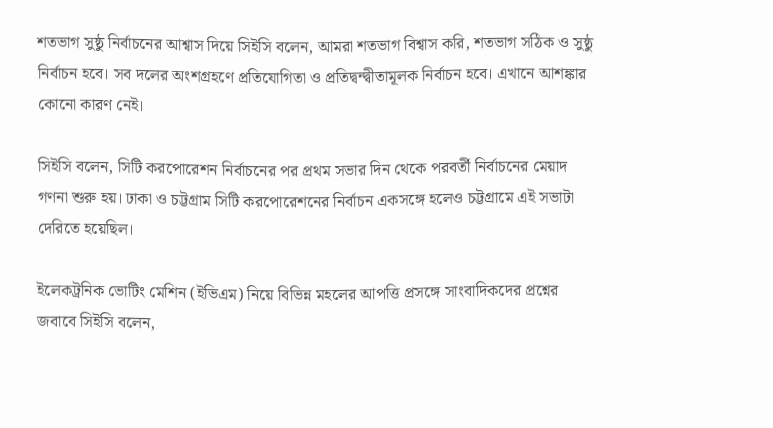শতভাগ সুষ্ঠু নির্বাচনের আশ্বাস দিয়ে সিইসি বলেন, আমরা শতভাগ বিশ্বাস করি, শতভাগ সঠিক ও সুষ্ঠু নির্বাচন হবে। সব দলের অংশগ্রহণে প্রতিযোগিতা ও প্রতিদ্বন্দ্বীতামূলক নির্বাচন হবে। এখানে আশঙ্কার কোনো কারণ নেই।

সিইসি বলেন, সিটি করপোরেশন নির্বাচনের পর প্রথম সভার দিন থেকে পরবর্তী নির্বাচনের মেয়াদ গণনা শুরু হয়। ঢাকা ও চট্টগ্রাম সিটি করপোরেশনের নির্বাচন একসঙ্গে হলেও চট্টগ্রামে এই সভাটা দেরিতে হয়েছিল।

ইলেকট্রনিক ভোটিং মেশিন (ইভিএম) নিয়ে বিভিন্ন মহলের আপত্তি প্রসঙ্গে সাংবাদিকদের প্রশ্নের জবাবে সিইসি বলেন,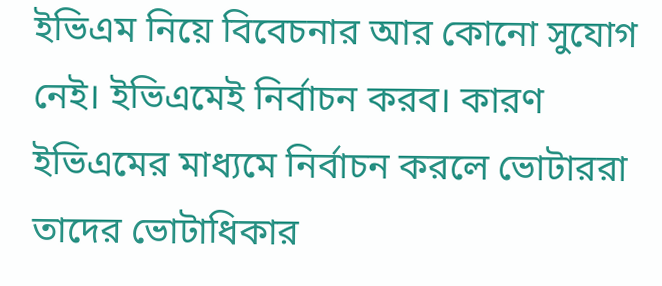ইভিএম নিয়ে বিবেচনার আর কোনো সুযোগ নেই। ইভিএমেই নির্বাচন করব। কারণ ইভিএমের মাধ্যমে নির্বাচন করলে ভোটাররা তাদের ভোটাধিকার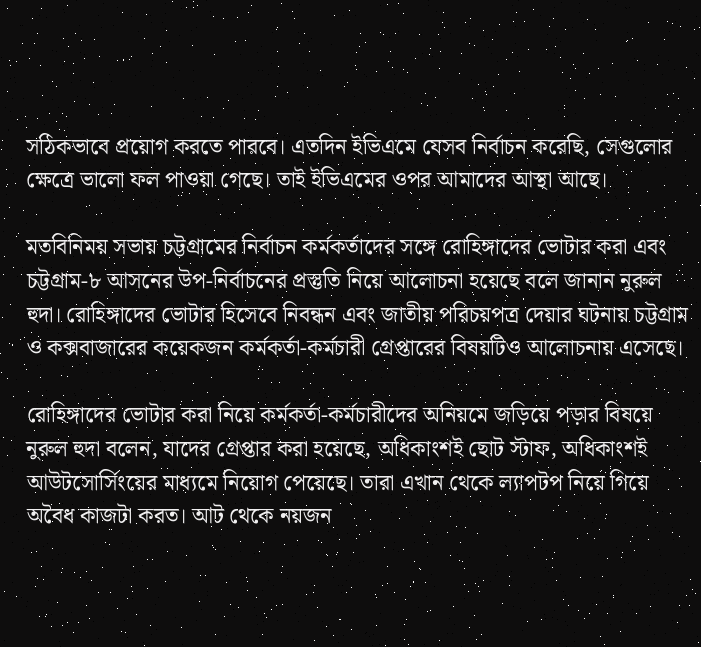সঠিকভাবে প্রয়োগ করতে পারবে। এতদিন ইভিএমে যেসব নির্বাচন করেছি, সেগুলোর ক্ষেত্রে ভালো ফল পাওয়া গেছে। তাই ইভিএমের ওপর আমাদের আস্থা আছে।

মতবিনিময় সভায় চট্টগ্রামের নির্বাচন কর্মকর্তাদের সঙ্গে রোহিঙ্গাদের ভোটার করা এবং চট্টগ্রাম-৮ আসনের উপ-নির্বাচনের প্রস্তুতি নিয়ে আলোচনা হয়েছে বলে জানান নুরুল হুদা। রোহিঙ্গাদের ভোটার হিসেবে নিবন্ধন এবং জাতীয় পরিচয়পত্র দেয়ার ঘটনায় চট্টগ্রাম ও কক্সবাজারের কয়েকজন কর্মকর্তা-কর্মচারী গ্রেপ্তারের বিষয়টিও আলোচনায় এসেছে।

রোহিঙ্গাদের ভোটার করা নিয়ে কর্মকর্তা-কর্মচারীদের অনিয়মে জড়িয়ে পড়ার বিষয়ে নুরুল হুদা বলেন, যাদের গ্রেপ্তার করা হয়েছে, অধিকাংশই ছোট স্টাফ, অধিকাংশই আউটসোর্সিংয়ের মাধ্যমে নিয়োগ পেয়েছে। তারা এখান থেকে ল্যাপটপ নিয়ে গিয়ে অবৈধ কাজটা করত। আট থেকে নয়জন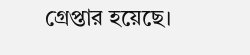গ্রেপ্তার হয়েছে।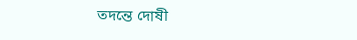তদন্তে দোষী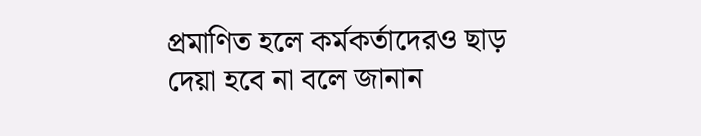প্রমাণিত হলে কর্মকর্তাদেরও ছাড় দেয়া হবে না বলে জানান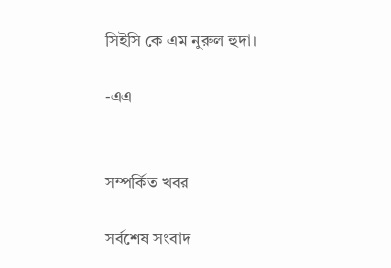সিইসি কে এম নুরুল হুদা।

-এএ


সম্পর্কিত খবর

সর্বশেষ সংবাদ